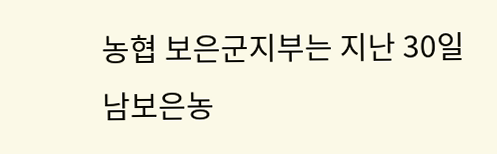농협 보은군지부는 지난 30일 남보은농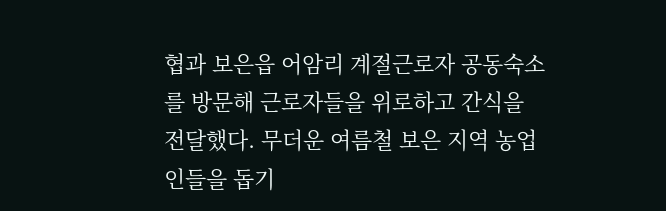협과 보은읍 어암리 계절근로자 공동숙소를 방문해 근로자들을 위로하고 간식을 전달했다. 무더운 여름철 보은 지역 농업인들을 돕기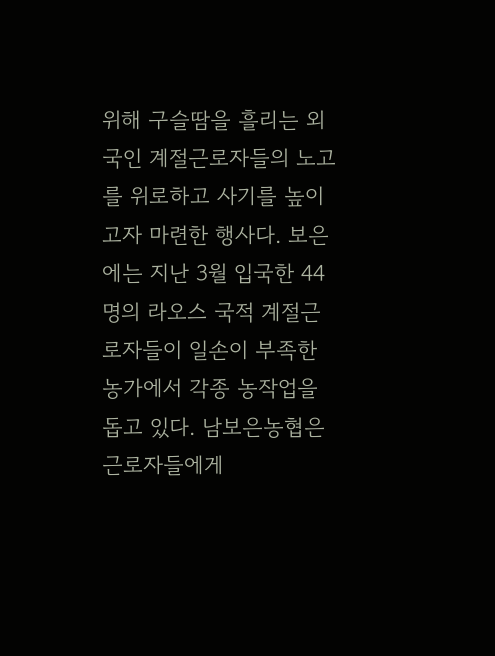위해 구슬땀을 흘리는 외국인 계절근로자들의 노고를 위로하고 사기를 높이고자 마련한 행사다. 보은에는 지난 3월 입국한 44명의 라오스 국적 계절근로자들이 일손이 부족한 농가에서 각종 농작업을 돕고 있다. 남보은농협은 근로자들에게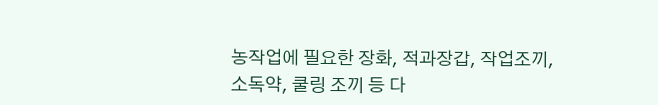농작업에 필요한 장화, 적과장갑, 작업조끼, 소독약, 쿨링 조끼 등 다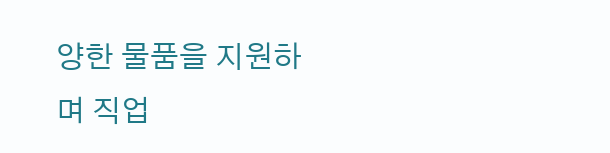양한 물품을 지원하며 직업